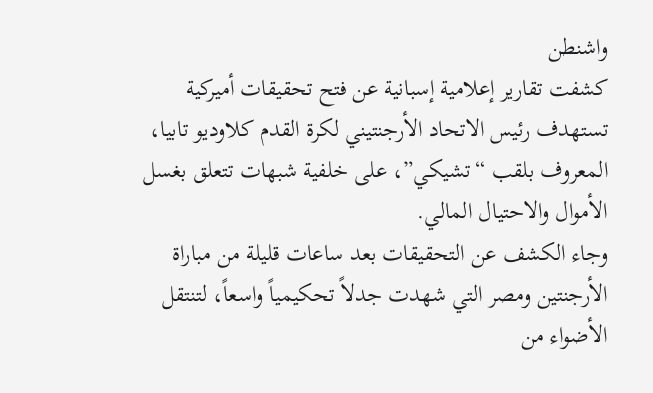واشنطن
كشفت تقارير إعلامية إسبانية عن فتح تحقيقات أميركية تستهدف رئيس الاتحاد الأرجنتيني لكرة القدم كلاوديو تابيا، المعروف بلقب “تشيكي”، على خلفية شبهات تتعلق بغسل الأموال والاحتيال المالي.
وجاء الكشف عن التحقيقات بعد ساعات قليلة من مباراة الأرجنتين ومصر التي شهدت جدلاً تحكيمياً واسعاً، لتنتقل الأضواء من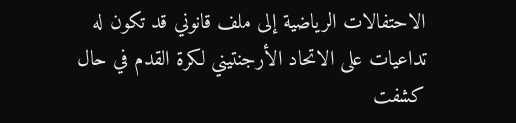الاحتفالات الرياضية إلى ملف قانوني قد تكون له تداعيات على الاتحاد الأرجنتيني لكرة القدم في حال كشفت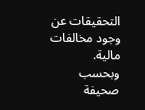التحقيقات عن وجود مخالفات مالية.
وبحسب صحيفة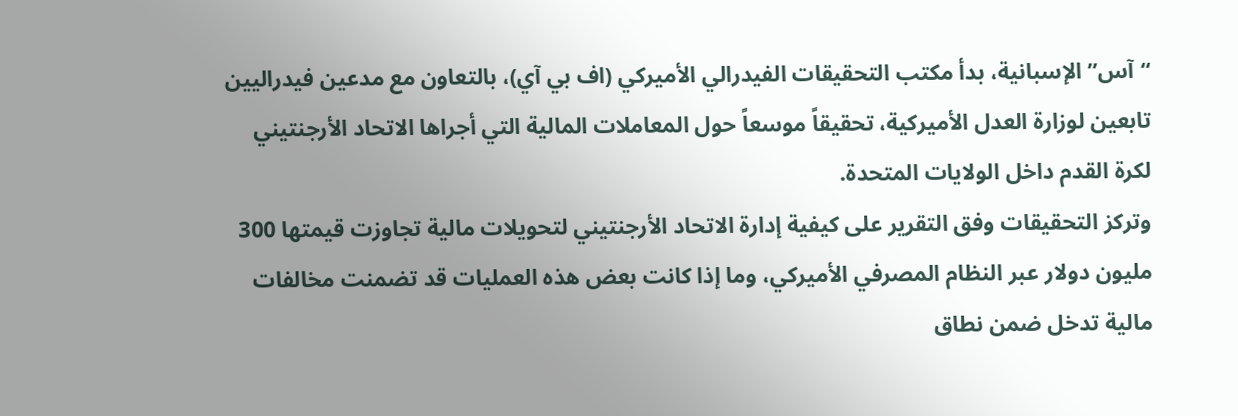“آس” الإسبانية، بدأ مكتب التحقيقات الفيدرالي الأميركي (اف بي آي)، بالتعاون مع مدعين فيدراليين تابعين لوزارة العدل الأميركية، تحقيقاً موسعاً حول المعاملات المالية التي أجراها الاتحاد الأرجنتيني لكرة القدم داخل الولايات المتحدة.
وتركز التحقيقات وفق التقرير على كيفية إدارة الاتحاد الأرجنتيني لتحويلات مالية تجاوزت قيمتها 300 مليون دولار عبر النظام المصرفي الأميركي، وما إذا كانت بعض هذه العمليات قد تضمنت مخالفات مالية تدخل ضمن نطاق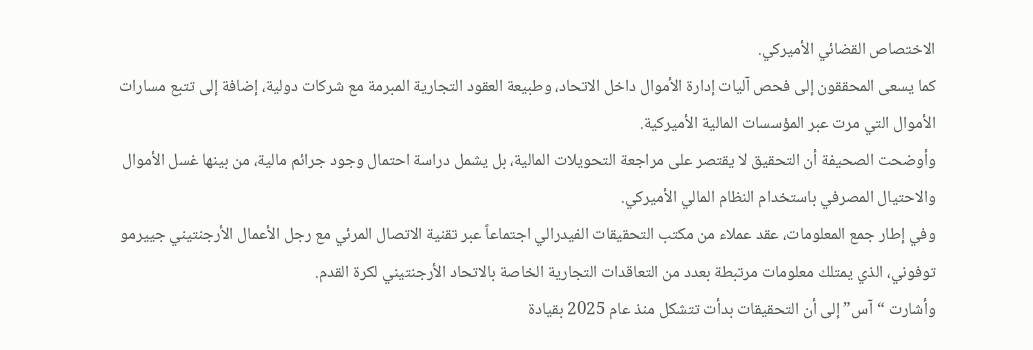الاختصاص القضائي الأميركي.
كما يسعى المحققون إلى فحص آليات إدارة الأموال داخل الاتحاد، وطبيعة العقود التجارية المبرمة مع شركات دولية، إضافة إلى تتبع مسارات الأموال التي مرت عبر المؤسسات المالية الأميركية.
وأوضحت الصحيفة أن التحقيق لا يقتصر على مراجعة التحويلات المالية، بل يشمل دراسة احتمال وجود جرائم مالية، من بينها غسل الأموال والاحتيال المصرفي باستخدام النظام المالي الأميركي.
وفي إطار جمع المعلومات، عقد عملاء من مكتب التحقيقات الفيدرالي اجتماعاً عبر تقنية الاتصال المرئي مع رجل الأعمال الأرجنتيني جييرمو توفوني، الذي يمتلك معلومات مرتبطة بعدد من التعاقدات التجارية الخاصة بالاتحاد الأرجنتيني لكرة القدم.
وأشارت “آس” إلى أن التحقيقات بدأت تتشكل منذ عام 2025 بقيادة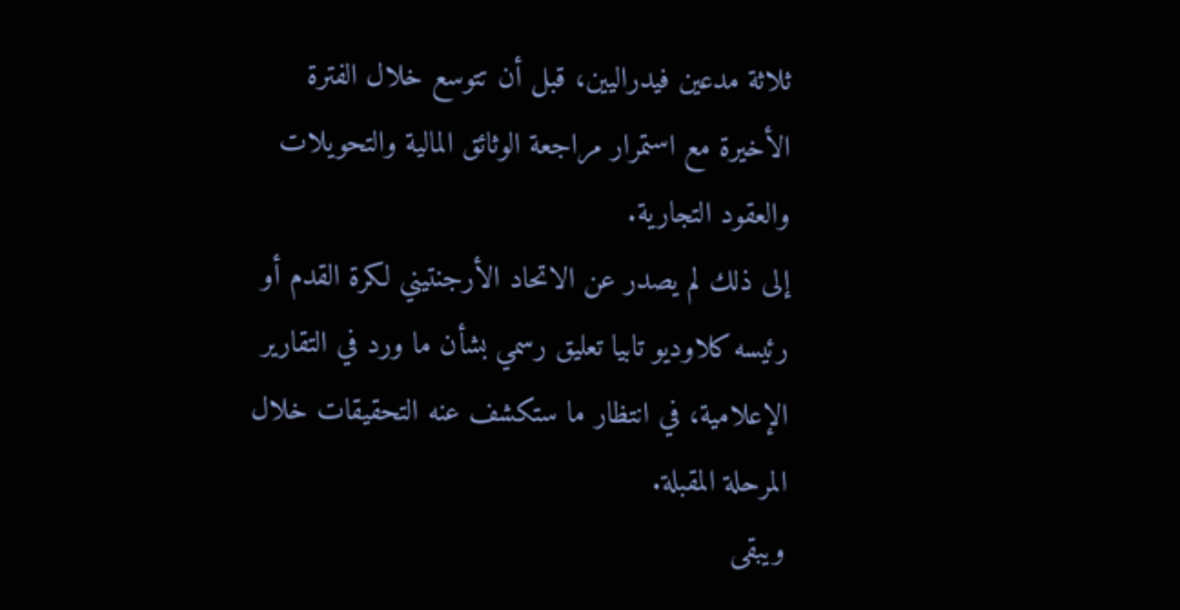ثلاثة مدعين فيدراليين، قبل أن تتوسع خلال الفترة الأخيرة مع استمرار مراجعة الوثائق المالية والتحويلات والعقود التجارية.
إلى ذلك لم يصدر عن الاتحاد الأرجنتيني لكرة القدم أو رئيسه كلاوديو تابيا تعليق رسمي بشأن ما ورد في التقارير الإعلامية، في انتظار ما ستكشف عنه التحقيقات خلال المرحلة المقبلة.
ويبقى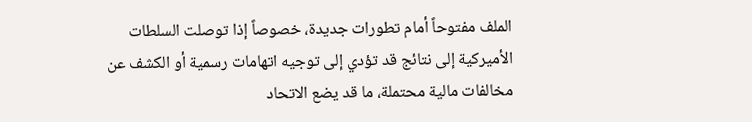الملف مفتوحاً أمام تطورات جديدة، خصوصاً إذا توصلت السلطات الأميركية إلى نتائج قد تؤدي إلى توجيه اتهامات رسمية أو الكشف عن مخالفات مالية محتملة، ما قد يضع الاتحاد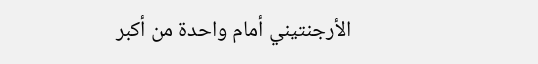الأرجنتيني أمام واحدة من أكبر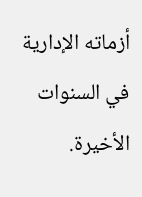أزماته الإدارية في السنوات الأخيرة.